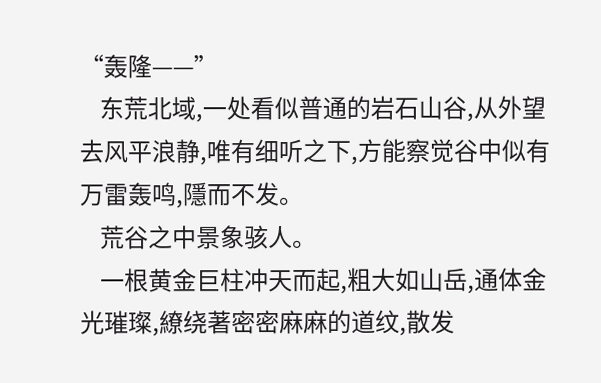“轰隆——”
    东荒北域,一处看似普通的岩石山谷,从外望去风平浪静,唯有细听之下,方能察觉谷中似有万雷轰鸣,隱而不发。
    荒谷之中景象骇人。
    一根黄金巨柱冲天而起,粗大如山岳,通体金光璀璨,繚绕著密密麻麻的道纹,散发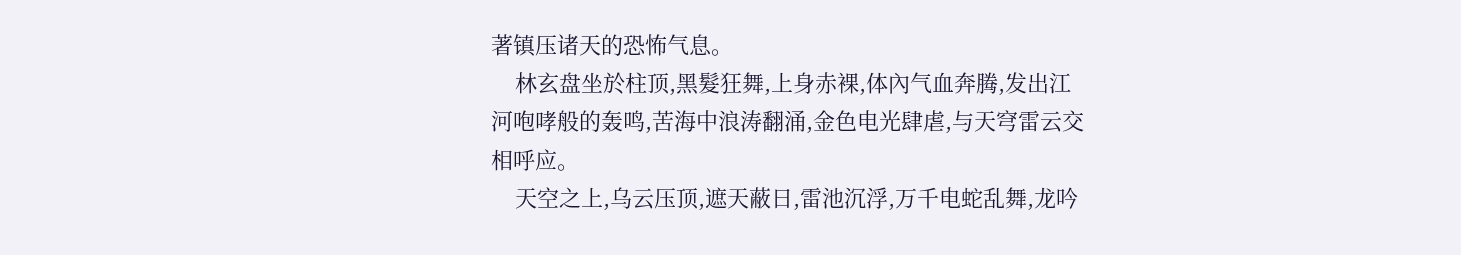著镇压诸天的恐怖气息。
    林玄盘坐於柱顶,黑髮狂舞,上身赤裸,体內气血奔腾,发出江河咆哮般的轰鸣,苦海中浪涛翻涌,金色电光肆虐,与天穹雷云交相呼应。
    天空之上,乌云压顶,遮天蔽日,雷池沉浮,万千电蛇乱舞,龙吟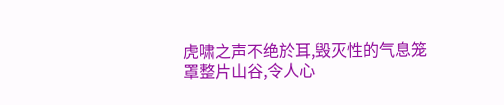虎啸之声不绝於耳,毁灭性的气息笼罩整片山谷,令人心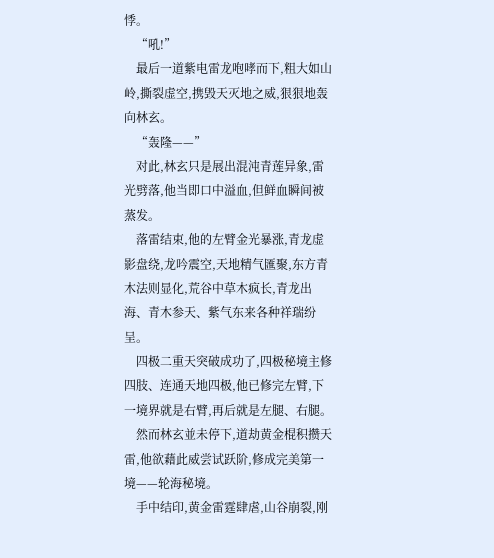悸。
    “吼!”
    最后一道紫电雷龙咆哮而下,粗大如山岭,撕裂虚空,携毁天灭地之威,狠狠地轰向林玄。
    “轰隆——”
    对此,林玄只是展出混沌青莲异象,雷光劈落,他当即口中溢血,但鲜血瞬间被蒸发。
    落雷结束,他的左臂金光暴涨,青龙虚影盘绕,龙吟震空,天地精气匯聚,东方青木法则显化,荒谷中草木疯长,青龙出海、青木参天、紫气东来各种祥瑞纷呈。
    四极二重天突破成功了,四极秘境主修四肢、连通天地四极,他已修完左臂,下一境界就是右臂,再后就是左腿、右腿。
    然而林玄並未停下,道劫黄金棍积攒天雷,他欲藉此威尝试跃阶,修成完美第一境——轮海秘境。
    手中结印,黄金雷霆肆虐,山谷崩裂,刚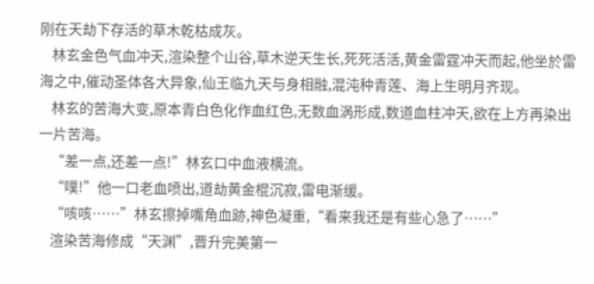刚在天劫下存活的草木乾枯成灰。
    林玄金色气血冲天,渲染整个山谷,草木逆天生长,死死活活,黄金雷霆冲天而起,他坐於雷海之中,催动圣体各大异象,仙王临九天与身相融,混沌种青莲、海上生明月齐现。
    林玄的苦海大变,原本青白色化作血红色,无数血涡形成,数道血柱冲天,欲在上方再染出一片苦海。
    “差一点,还差一点!”林玄口中血液横流。
    “噗!”他一口老血喷出,道劫黄金棍沉寂,雷电渐缓。
    “咳咳……”林玄擦掉嘴角血跡,神色凝重,“看来我还是有些心急了……”
    渲染苦海修成“天渊”,晋升完美第一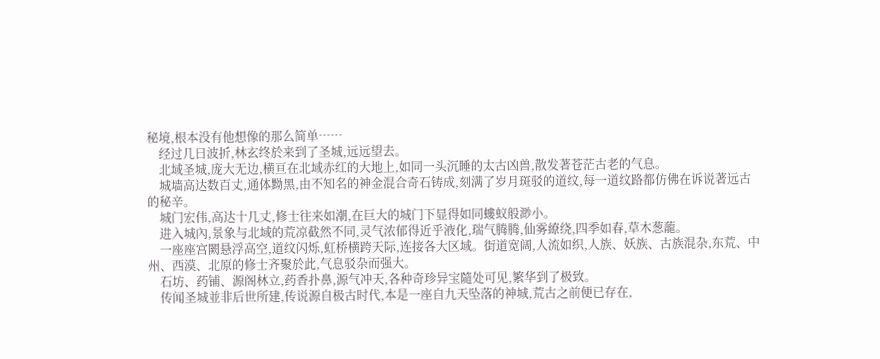秘境,根本没有他想像的那么简单……
    经过几日波折,林玄终於来到了圣城,远远望去。
    北域圣城,庞大无边,横亘在北域赤红的大地上,如同一头沉睡的太古凶兽,散发著苍茫古老的气息。
    城墙高达数百丈,通体黝黑,由不知名的神金混合奇石铸成,刻满了岁月斑驳的道纹,每一道纹路都仿佛在诉说著远古的秘辛。
    城门宏伟,高达十几丈,修士往来如潮,在巨大的城门下显得如同螻蚁般渺小。
    进入城內,景象与北域的荒凉截然不同,灵气浓郁得近乎液化,瑞气腾腾,仙雾繚绕,四季如春,草木葱蘢。
    一座座宫闕悬浮高空,道纹闪烁,虹桥横跨天际,连接各大区域。街道宽阔,人流如织,人族、妖族、古族混杂,东荒、中州、西漠、北原的修士齐聚於此,气息驳杂而强大。
    石坊、药铺、源阁林立,药香扑鼻,源气冲天,各种奇珍异宝隨处可见,繁华到了极致。
    传闻圣城並非后世所建,传说源自极古时代,本是一座自九天坠落的神城,荒古之前便已存在,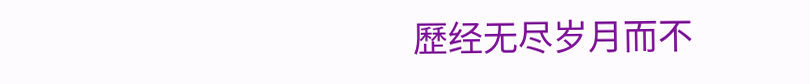歷经无尽岁月而不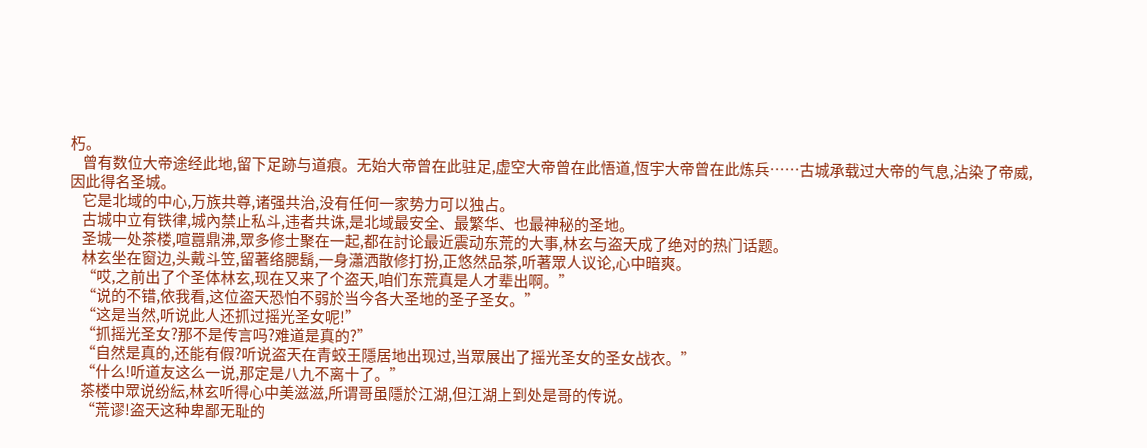朽。
    曾有数位大帝途经此地,留下足跡与道痕。无始大帝曾在此驻足,虚空大帝曾在此悟道,恆宇大帝曾在此炼兵……古城承载过大帝的气息,沾染了帝威,因此得名圣城。
    它是北域的中心,万族共尊,诸强共治,没有任何一家势力可以独占。
    古城中立有铁律,城內禁止私斗,违者共诛,是北域最安全、最繁华、也最神秘的圣地。
    圣城一处茶楼,喧囂鼎沸,眾多修士聚在一起,都在討论最近震动东荒的大事,林玄与盗天成了绝对的热门话题。
    林玄坐在窗边,头戴斗笠,留著络腮鬍,一身瀟洒散修打扮,正悠然品茶,听著眾人议论,心中暗爽。
    “哎,之前出了个圣体林玄,现在又来了个盗天,咱们东荒真是人才辈出啊。”
    “说的不错,依我看,这位盗天恐怕不弱於当今各大圣地的圣子圣女。”
    “这是当然,听说此人还抓过摇光圣女呢!”
    “抓摇光圣女?那不是传言吗?难道是真的?”
    “自然是真的,还能有假?听说盗天在青蛟王隱居地出现过,当眾展出了摇光圣女的圣女战衣。”
    “什么!听道友这么一说,那定是八九不离十了。”
    茶楼中眾说纷紜,林玄听得心中美滋滋,所谓哥虽隱於江湖,但江湖上到处是哥的传说。
    “荒谬!盗天这种卑鄙无耻的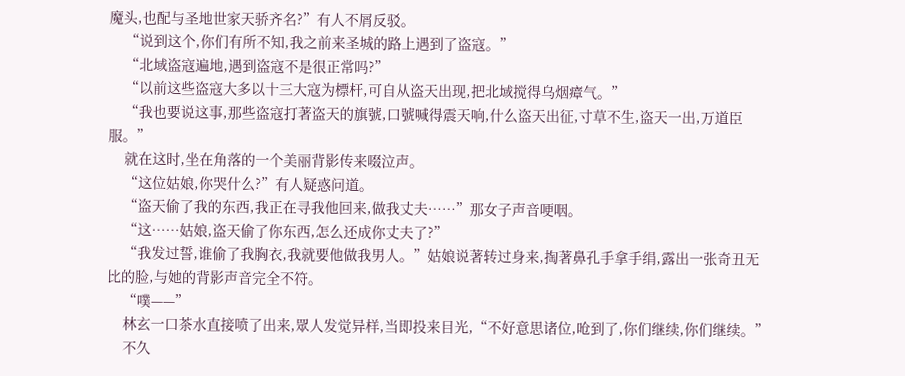魔头,也配与圣地世家天骄齐名?”有人不屑反驳。
    “说到这个,你们有所不知,我之前来圣城的路上遇到了盗寇。”
    “北域盗寇遍地,遇到盗寇不是很正常吗?”
    “以前这些盗寇大多以十三大寇为標杆,可自从盗天出现,把北域搅得乌烟瘴气。”
    “我也要说这事,那些盗寇打著盗天的旗號,口號喊得震天响,什么盗天出征,寸草不生,盗天一出,万道臣服。”
    就在这时,坐在角落的一个美丽背影传来啜泣声。
    “这位姑娘,你哭什么?”有人疑惑问道。
    “盗天偷了我的东西,我正在寻我他回来,做我丈夫……”那女子声音哽咽。
    “这……姑娘,盗天偷了你东西,怎么还成你丈夫了?”
    “我发过誓,谁偷了我胸衣,我就要他做我男人。”姑娘说著转过身来,掏著鼻孔手拿手绢,露出一张奇丑无比的脸,与她的背影声音完全不符。
    “噗——”
    林玄一口茶水直接喷了出来,眾人发觉异样,当即投来目光,“不好意思诸位,呛到了,你们继续,你们继续。”
    不久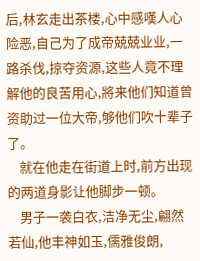后,林玄走出茶楼,心中感嘆人心险恶,自己为了成帝兢兢业业,一路杀伐,掠夺资源,这些人竟不理解他的良苦用心,將来他们知道曾资助过一位大帝,够他们吹十辈子了。
    就在他走在街道上时,前方出现的两道身影让他脚步一顿。
    男子一袭白衣,洁净无尘,翩然若仙,他丰神如玉,儒雅俊朗,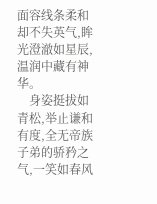面容线条柔和却不失英气,眸光澄澈如星辰,温润中藏有神华。
    身姿挺拔如青松,举止谦和有度,全无帝族子弟的骄矜之气,一笑如春风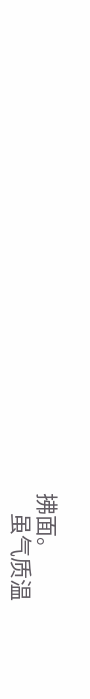拂面。
    虽气质温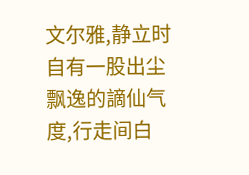文尔雅,静立时自有一股出尘飘逸的謫仙气度,行走间白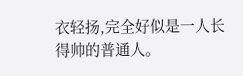衣轻扬,完全好似是一人长得帅的普通人。